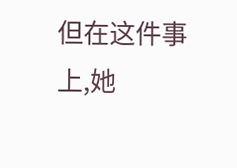但在这件事上,她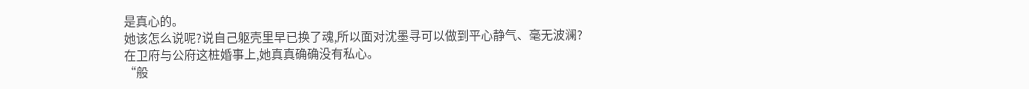是真心的。
她该怎么说呢?说自己躯壳里早已换了魂,所以面对沈墨寻可以做到平心静气、毫无波澜?
在卫府与公府这桩婚事上,她真真确确没有私心。
“般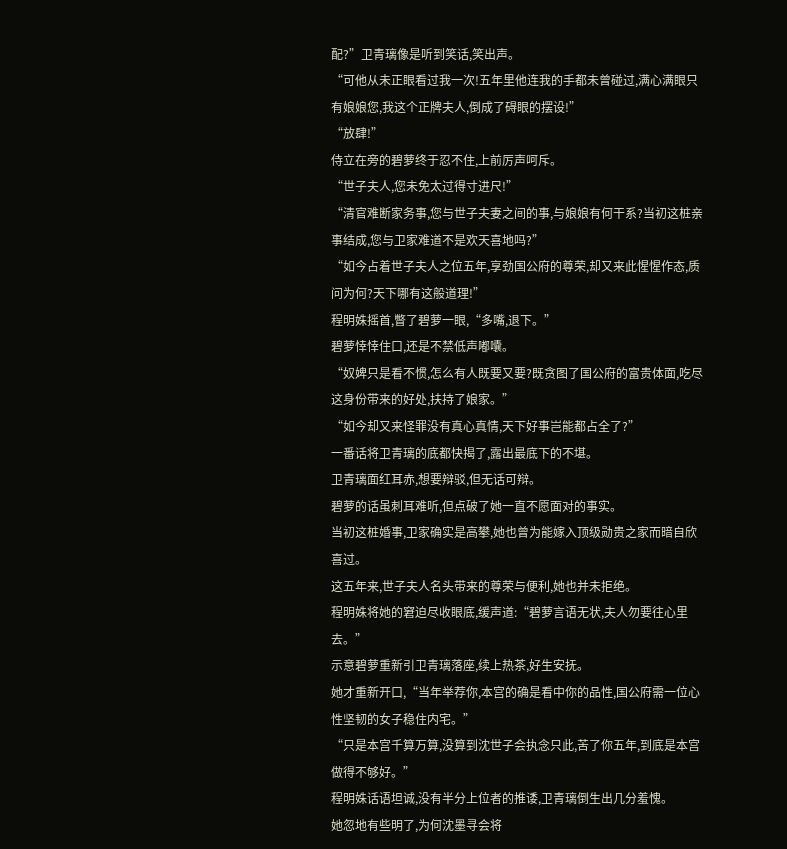配?”卫青璃像是听到笑话,笑出声。
“可他从未正眼看过我一次!五年里他连我的手都未曾碰过,满心满眼只有娘娘您,我这个正牌夫人,倒成了碍眼的摆设!”
“放肆!”
侍立在旁的碧萝终于忍不住,上前厉声呵斥。
“世子夫人,您未免太过得寸进尺!”
“清官难断家务事,您与世子夫妻之间的事,与娘娘有何干系?当初这桩亲事结成,您与卫家难道不是欢天喜地吗?”
“如今占着世子夫人之位五年,享劲国公府的尊荣,却又来此惺惺作态,质问为何?天下哪有这般道理!”
程明姝摇首,瞥了碧萝一眼,“多嘴,退下。”
碧萝悻悻住口,还是不禁低声嘟囔。
“奴婢只是看不惯,怎么有人既要又要?既贪图了国公府的富贵体面,吃尽这身份带来的好处,扶持了娘家。”
“如今却又来怪罪没有真心真情,天下好事岂能都占全了?”
一番话将卫青璃的底都快揭了,露出最底下的不堪。
卫青璃面红耳赤,想要辩驳,但无话可辩。
碧萝的话虽刺耳难听,但点破了她一直不愿面对的事实。
当初这桩婚事,卫家确实是高攀,她也曾为能嫁入顶级勋贵之家而暗自欣喜过。
这五年来,世子夫人名头带来的尊荣与便利,她也并未拒绝。
程明姝将她的窘迫尽收眼底,缓声道:“碧萝言语无状,夫人勿要往心里去。”
示意碧萝重新引卫青璃落座,续上热茶,好生安抚。
她才重新开口,“当年举荐你,本宫的确是看中你的品性,国公府需一位心性坚韧的女子稳住内宅。”
“只是本宫千算万算,没算到沈世子会执念只此,苦了你五年,到底是本宫做得不够好。”
程明姝话语坦诚,没有半分上位者的推诿,卫青璃倒生出几分羞愧。
她忽地有些明了,为何沈墨寻会将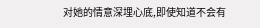对她的情意深埋心底,即使知道不会有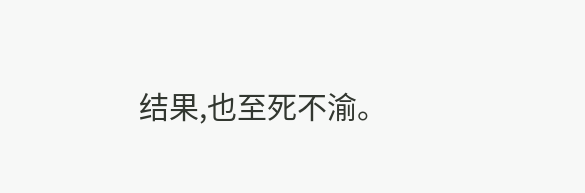结果,也至死不渝。